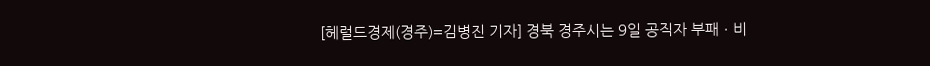[헤럴드경제(경주)=김병진 기자] 경북 경주시는 9일 공직자 부패ㆍ비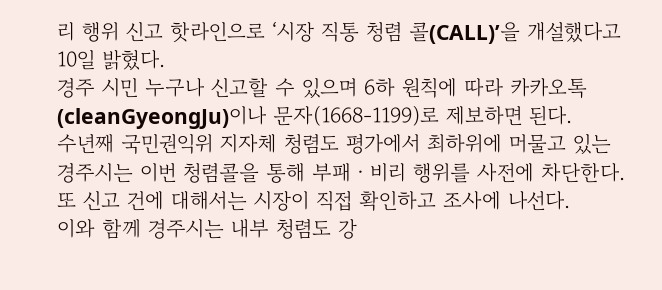리 행위 신고 핫라인으로 ‘시장 직통 청렴 콜(CALL)’을 개설했다고 10일 밝혔다.
경주 시민 누구나 신고할 수 있으며 6하 원칙에 따라 카카오톡(cleanGyeongJu)이나 문자(1668-1199)로 제보하면 된다.
수년째 국민권익위 지자체 청렴도 평가에서 최하위에 머물고 있는 경주시는 이번 청렴콜을 통해 부패ㆍ비리 행위를 사전에 차단한다.
또 신고 건에 대해서는 시장이 직접 확인하고 조사에 나선다.
이와 함께 경주시는 내부 청렴도 강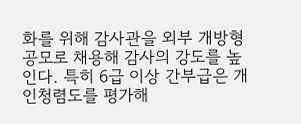화를 위해 감사관을 외부 개방형 공모로 채용해 감사의 강도를 높인다. 특히 6급 이상 간부급은 개인청렴도를 평가해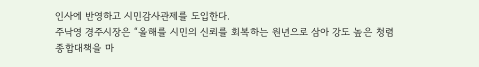인사에 반영하고 시민감사관제를 도입한다.
주낙영 경주시장은 “올해를 시민의 신뢰를 회복하는 원년으로 삼아 강도 높은 청렴종합대책을 마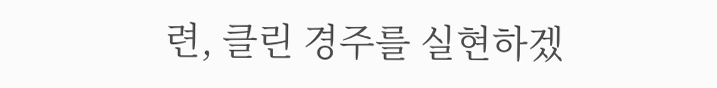련, 클린 경주를 실현하겠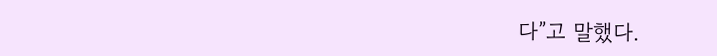다”고 말했다.